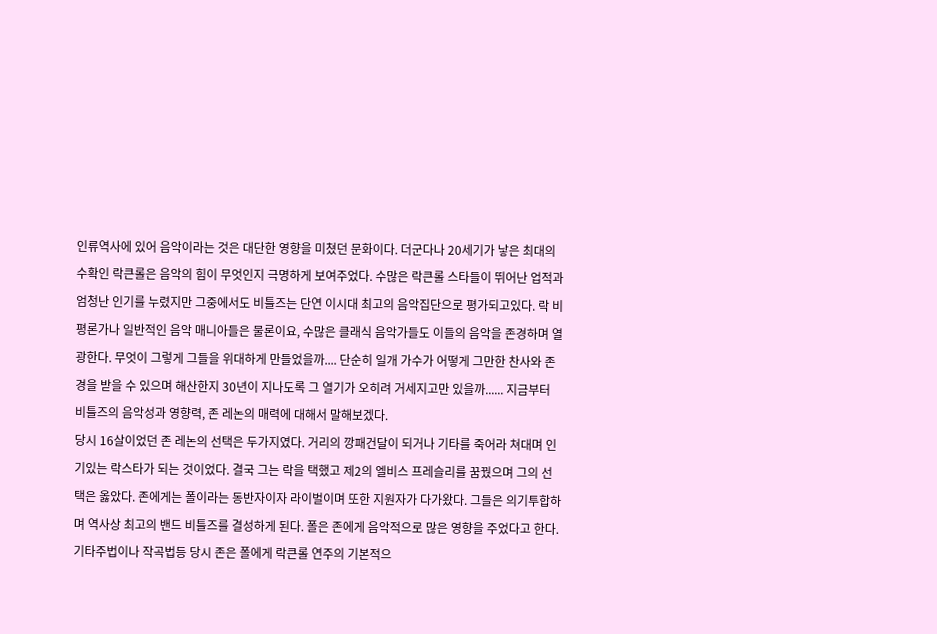인류역사에 있어 음악이라는 것은 대단한 영향을 미쳤던 문화이다. 더군다나 20세기가 낳은 최대의 수확인 락큰롤은 음악의 힘이 무엇인지 극명하게 보여주었다. 수많은 락큰롤 스타들이 뛰어난 업적과 엄청난 인기를 누렸지만 그중에서도 비틀즈는 단연 이시대 최고의 음악집단으로 평가되고있다. 락 비평론가나 일반적인 음악 매니아들은 물론이요, 수많은 클래식 음악가들도 이들의 음악을 존경하며 열광한다. 무엇이 그렇게 그들을 위대하게 만들었을까.... 단순히 일개 가수가 어떻게 그만한 찬사와 존경을 받을 수 있으며 해산한지 30년이 지나도록 그 열기가 오히려 거세지고만 있을까...... 지금부터 비틀즈의 음악성과 영향력, 존 레논의 매력에 대해서 말해보겠다.
당시 16살이었던 존 레논의 선택은 두가지였다. 거리의 깡패건달이 되거나 기타를 죽어라 쳐대며 인기있는 락스타가 되는 것이었다. 결국 그는 락을 택했고 제2의 엘비스 프레슬리를 꿈꿨으며 그의 선택은 옳았다. 존에게는 폴이라는 동반자이자 라이벌이며 또한 지원자가 다가왔다. 그들은 의기투합하며 역사상 최고의 밴드 비틀즈를 결성하게 된다. 폴은 존에게 음악적으로 많은 영향을 주었다고 한다. 기타주법이나 작곡법등 당시 존은 폴에게 락큰롤 연주의 기본적으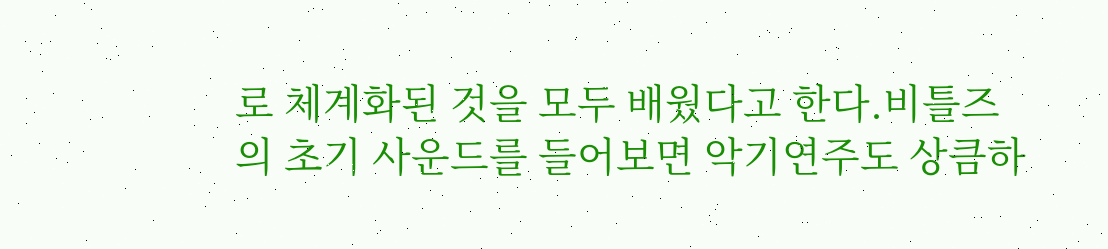로 체계화된 것을 모두 배웠다고 한다.비틀즈의 초기 사운드를 들어보면 악기연주도 상큼하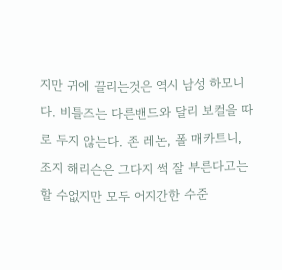지만 귀에 끌리는것은 역시 남성 하모니다. 비틀즈는 다른밴드와 달리 보컬을 따로 두지 않는다. 존 레논, 폴 매카트니, 조지 해리슨은 그다지 썩 잘 부른다고는 할 수없지만 모두 어지간한 수준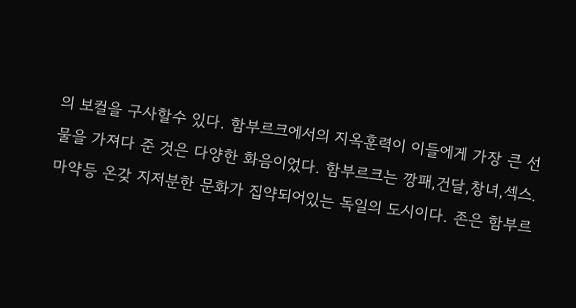의 보컬을 구사할수 있다. 함부르크에서의 지옥훈력이 이들에게 가장 큰 선물을 가져다 준 것은 다양한 화음이었다. 함부르크는 깡패,건달,창녀,섹스.마약등 온갖 지저분한 문화가 집약되어있는 독일의 도시이다. 존은 함부르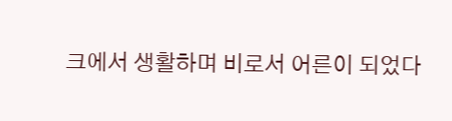크에서 생활하며 비로서 어른이 되었다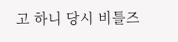고 하니 당시 비틀즈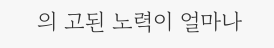의 고된 노력이 얼마나